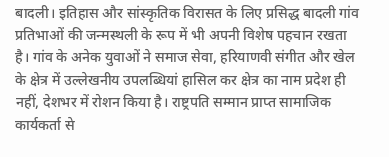बादली। इतिहास और सांस्कृतिक विरासत के लिए प्रसिद्ध बादली गांव प्रतिभाओं की जन्मस्थली के रूप में भी अपनी विशेष पहचान रखता है। गांव के अनेक युवाओं ने समाज सेवा, हरियाणवी संगीत और खेल के क्षेत्र में उल्लेखनीय उपलब्धियां हासिल कर क्षेत्र का नाम प्रदेश ही नहीं, देशभर में रोशन किया है। राष्ट्रपति सम्मान प्राप्त सामाजिक कार्यकर्ता से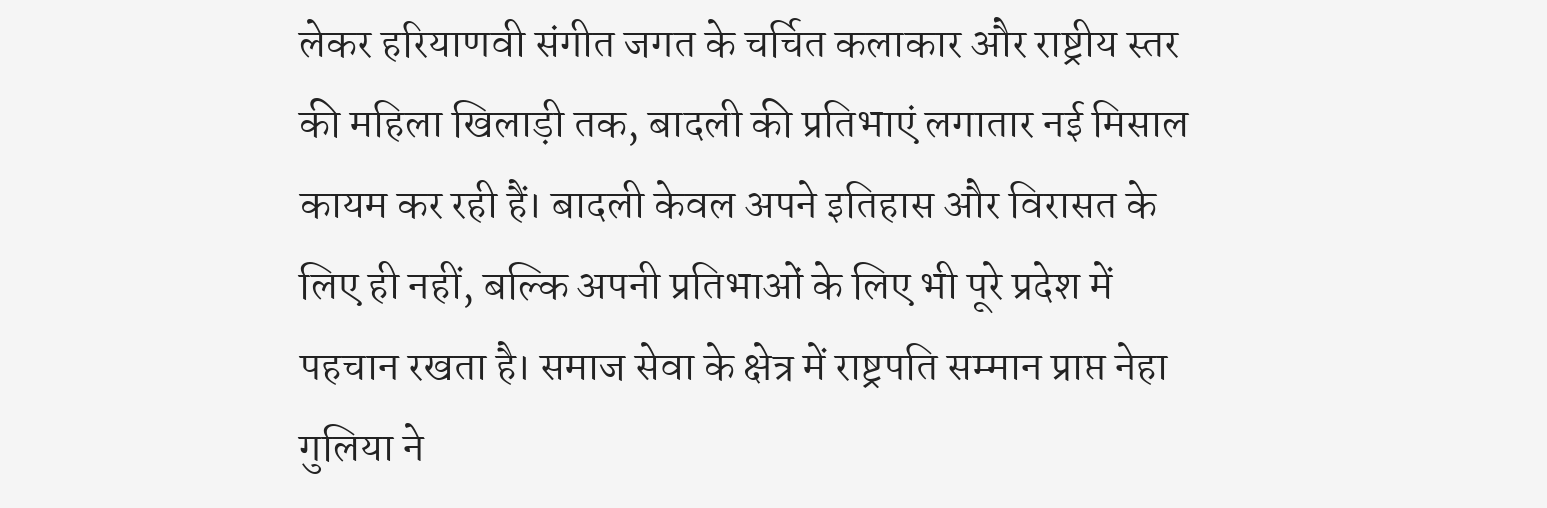लेकर हरियाणवी संगीत जगत के चर्चित कलाकार और राष्ट्रीय स्तर की महिला खिलाड़ी तक, बादली की प्रतिभाएं लगातार नई मिसाल कायम कर रही हैं। बादली केवल अपने इतिहास और विरासत के लिए ही नहीं, बल्कि अपनी प्रतिभाओं के लिए भी पूरे प्रदेश में पहचान रखता है। समाज सेवा के क्षेत्र में राष्ट्रपति सम्मान प्राप्त नेहा गुलिया ने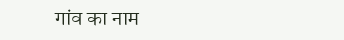गांव का नाम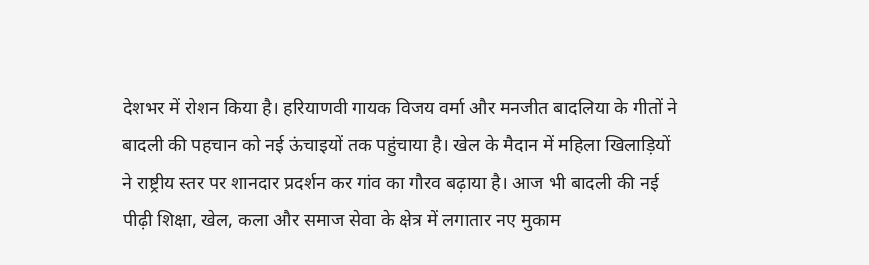देशभर में रोशन किया है। हरियाणवी गायक विजय वर्मा और मनजीत बादलिया के गीतों ने बादली की पहचान को नई ऊंचाइयों तक पहुंचाया है। खेल के मैदान में महिला खिलाड़ियों ने राष्ट्रीय स्तर पर शानदार प्रदर्शन कर गांव का गौरव बढ़ाया है। आज भी बादली की नई पीढ़ी शिक्षा, खेल, कला और समाज सेवा के क्षेत्र में लगातार नए मुकाम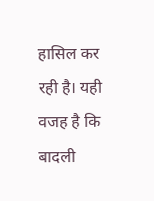हासिल कर रही है। यही वजह है कि बादली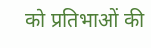को प्रतिभाओं की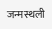जन्मस्थली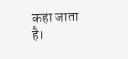कहा जाता है।